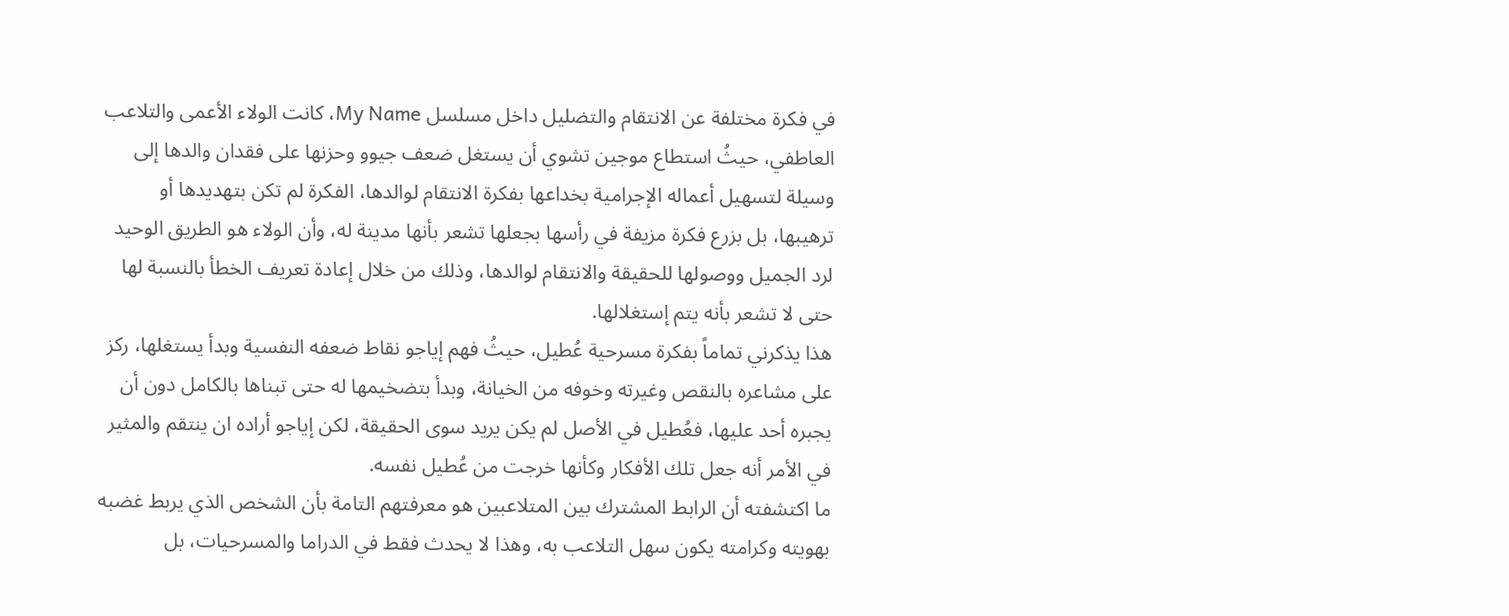في فكرة مختلفة عن الانتقام والتضليل داخل مسلسل My Name، كانت الولاء الأعمى والتلاعب العاطفي، حيثُ استطاع موجين تشوي أن يستغل ضعف جيوو وحزنها على فقدان والدها إلى وسيلة لتسهيل أعماله الإجرامية بخداعها بفكرة الانتقام لوالدها، الفكرة لم تكن بتهديدها أو ترهيبها، بل بزرع فكرة مزيفة في رأسها بجعلها تشعر بأنها مدينة له، وأن الولاء هو الطريق الوحيد لرد الجميل ووصولها للحقيقة والانتقام لوالدها، وذلك من خلال إعادة تعريف الخطأ بالنسبة لها حتى لا تشعر بأنه يتم إستغلالها.
هذا يذكرني تماماً بفكرة مسرحية عُطيل، حيثُ فهم إياجو نقاط ضعفه النفسية وبدأ يستغلها، ركز على مشاعره بالنقص وغيرته وخوفه من الخيانة، وبدأ بتضخيمها له حتى تبناها بالكامل دون أن يجبره أحد عليها، فعُطيل في الأصل لم يكن يريد سوى الحقيقة، لكن إياجو أراده ان ينتقم والمثير في الأمر أنه جعل تلك الأفكار وكأنها خرجت من عُطيل نفسه.
ما اكتشفته أن الرابط المشترك بين المتلاعبين هو معرفتهم التامة بأن الشخص الذي يربط غضبه بهويته وكرامته يكون سهل التلاعب به، وهذا لا يحدث فقط في الدراما والمسرحيات، بل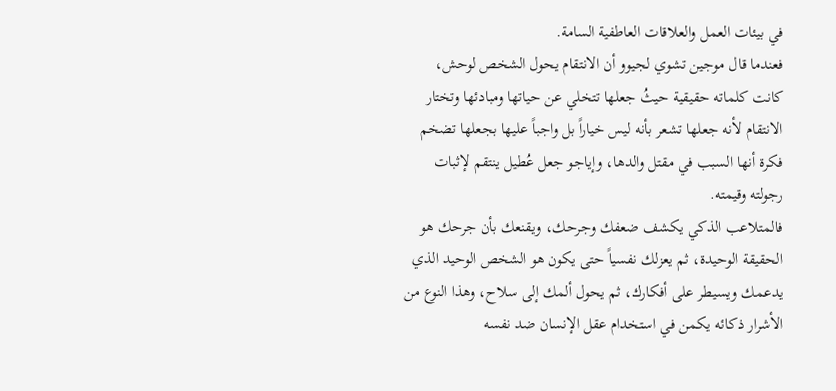في بيئات العمل والعلاقات العاطفية السامة.
فعندما قال موجين تشوي لجيوو أن الانتقام يحول الشخص لوحش، كانت كلماته حقيقية حيثُ جعلها تتخلي عن حياتها ومبادئها وتختار الانتقام لأنه جعلها تشعر بأنه ليس خياراً بل واجباً عليها بجعلها تضخم فكرة أنها السبب في مقتل والدها، وإياجو جعل عُطيل ينتقم لإثبات رجولته وقيمته.
فالمتلاعب الذكي يكشف ضعفك وجرحك، ويقنعك بأن جرحك هو الحقيقة الوحيدة، ثم يعزلك نفسياً حتى يكون هو الشخص الوحيد الذي يدعمك ويسيطر على أفكارك، ثم يحول ألمك إلى سلاح، وهذا النوع من الأشرار ذكائه يكمن في استخدام عقل الإنسان ضد نفسه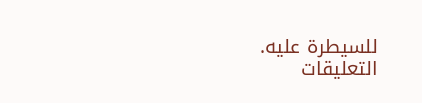للسيطرة عليه.
التعليقات